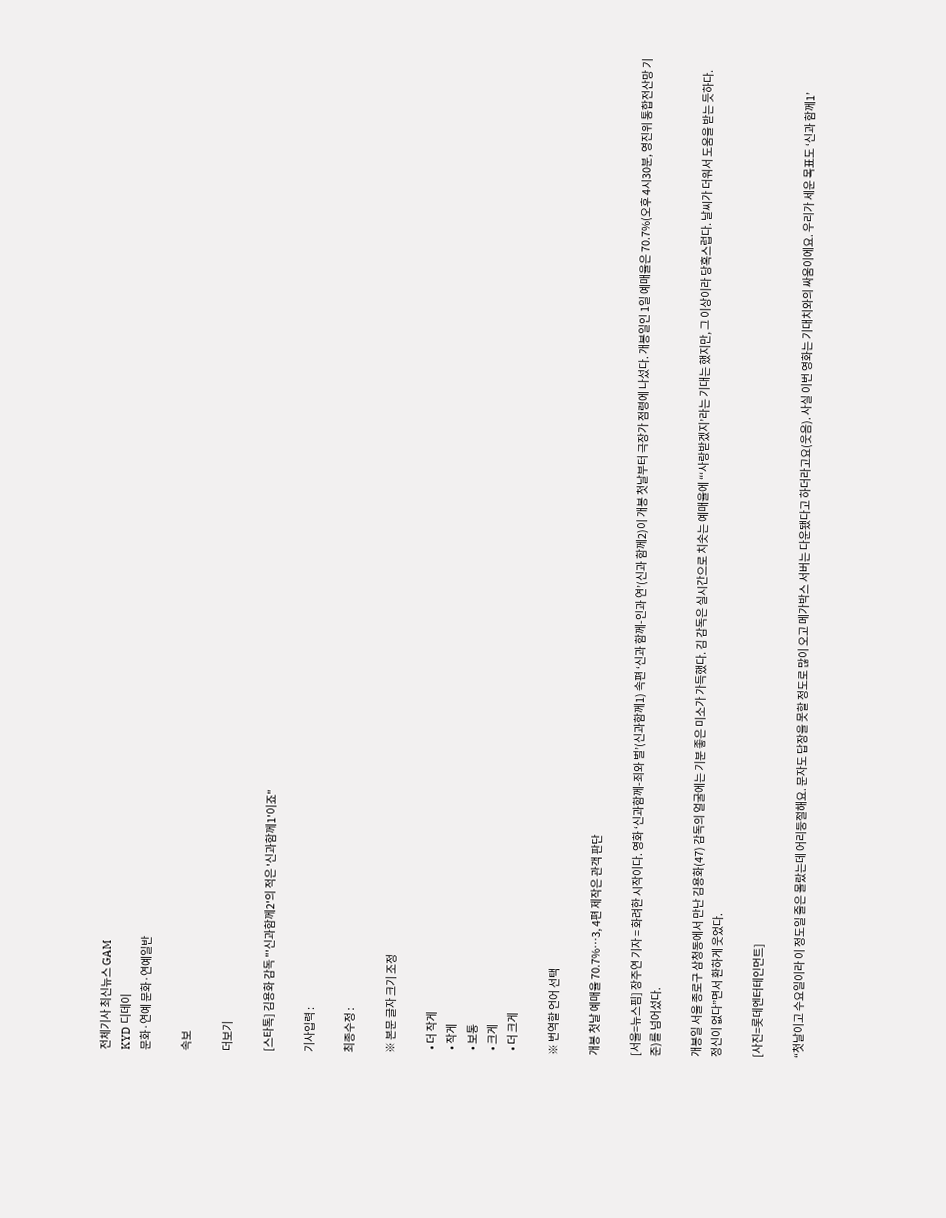전체기사 최신뉴스 GAM
KYD 디데이
문화·연예 문화·연예일반

속보

더보기

[스타톡] 김용화 감독 "'신과함께2'의 적은 '신과함께1'이죠"

기사입력 :

최종수정 :

※ 본문 글자 크기 조정

  • 더 작게
  • 작게
  • 보통
  • 크게
  • 더 크게

※ 번역할 언어 선택

개봉 첫날 예매율 70.7%…3, 4편 제작은 관객 판단

[서울=뉴스핌] 장주연 기자 = 화려한 시작이다. 영화 ‘신과함께-죄와 벌’(신과함께1) 속편 ‘신과 함께-인과 연’(신과 함께2)이 개봉 첫날부터 극장가 점령에 나섰다. 개봉일인 1일 예매율은 70.7%(오후 4시30분, 영진위 통합전산망 기준)를 넘어섰다.

개봉일 서울 종로구 삼청동에서 만난 김용화(47) 감독의 얼굴에는 기분 좋은 미소가 가득했다. 김 감독은 실시간으로 치솟는 예매율에 “‘사랑받겠지’라는 기대는 했지만, 그 이상이라 당혹스럽다. 날씨가 더워서 도움을 받는 듯하다. 정신이 없다”면서 환하게 웃었다.

[사진=롯데엔터테인먼트]

“첫날이고 수요일이라 이 정도일 줄은 몰랐는데 어리둥절해요. 문자도 답장을 못할 정도로 많이 오고 메가박스 서버는 다운됐다고 하더라고요(웃음). 사실 이번 영화는 기대치와의 싸움이에요. 우리가 세운 목표도 ‘신과 함께1’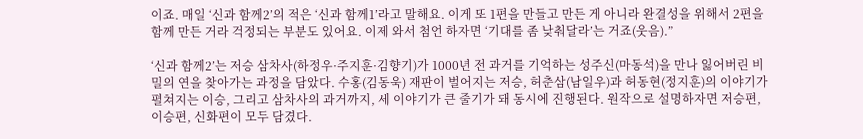이죠. 매일 ‘신과 함께2’의 적은 ‘신과 함께1’라고 말해요. 이게 또 1편을 만들고 만든 게 아니라 완결성을 위해서 2편을 함께 만든 거라 걱정되는 부분도 있어요. 이제 와서 첨언 하자면 ‘기대를 좀 낮춰달라’는 거죠(웃음).”

‘신과 함께2’는 저승 삼차사(하정우·주지훈·김향기)가 1000년 전 과거를 기억하는 성주신(마동석)을 만나 잃어버린 비밀의 연을 찾아가는 과정을 담았다. 수홍(김동욱) 재판이 벌어지는 저승, 허춘삼(남일우)과 허동현(정지훈)의 이야기가 펼쳐지는 이승, 그리고 삼차사의 과거까지, 세 이야기가 큰 줄기가 돼 동시에 진행된다. 원작으로 설명하자면 저승편, 이승편, 신화편이 모두 담겼다.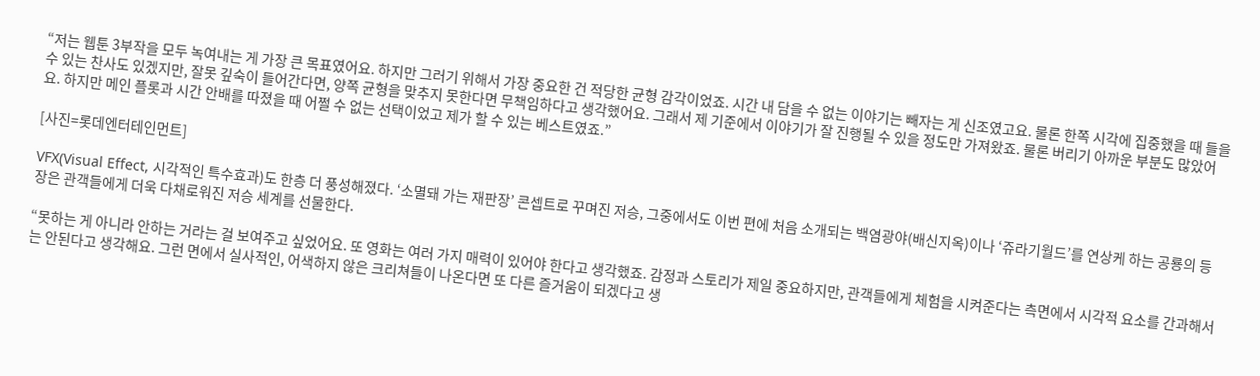“저는 웹툰 3부작을 모두 녹여내는 게 가장 큰 목표였어요. 하지만 그러기 위해서 가장 중요한 건 적당한 균형 감각이었죠. 시간 내 담을 수 없는 이야기는 빼자는 게 신조였고요. 물론 한쪽 시각에 집중했을 때 들을 수 있는 찬사도 있겠지만, 잘못 깊숙이 들어간다면, 양쪽 균형을 맞추지 못한다면 무책임하다고 생각했어요. 그래서 제 기준에서 이야기가 잘 진행될 수 있을 정도만 가져왔죠. 물론 버리기 아까운 부분도 많았어요. 하지만 메인 플롯과 시간 안배를 따졌을 때 어쩔 수 없는 선택이었고 제가 할 수 있는 베스트였죠.”

[사진=롯데엔터테인먼트]

VFX(Visual Effect, 시각적인 특수효과)도 한층 더 풍성해졌다. ‘소멸돼 가는 재판장’ 콘셉트로 꾸며진 저승, 그중에서도 이번 편에 처음 소개되는 백염광야(배신지옥)이나 ‘쥬라기월드’를 연상케 하는 공룡의 등장은 관객들에게 더욱 다채로워진 저승 세계를 선물한다.

“못하는 게 아니라 안하는 거라는 걸 보여주고 싶었어요. 또 영화는 여러 가지 매력이 있어야 한다고 생각했죠. 감정과 스토리가 제일 중요하지만, 관객들에게 체험을 시켜준다는 측면에서 시각적 요소를 간과해서는 안된다고 생각해요. 그런 면에서 실사적인, 어색하지 않은 크리쳐들이 나온다면 또 다른 즐거움이 되겠다고 생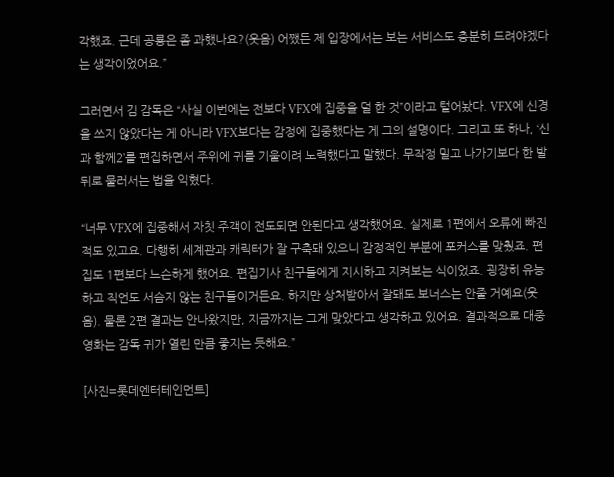각했죠. 근데 공룡은 좀 과했나요?(웃음) 어쨌든 제 입장에서는 보는 서비스도 충분히 드려야겠다는 생각이었어요.”

그러면서 김 감독은 “사실 이번에는 전보다 VFX에 집중을 덜 한 것”이라고 털어놨다. VFX에 신경을 쓰지 않았다는 게 아니라 VFX보다는 감정에 집중했다는 게 그의 설명이다. 그리고 또 하나, ‘신과 함께2’를 편집하면서 주위에 귀를 기울이려 노력했다고 말했다. 무작정 밀고 나가기보다 한 발 뒤로 물러서는 법을 익혔다.

“너무 VFX에 집중해서 자칫 주객이 전도되면 안된다고 생각했어요. 실제로 1편에서 오류에 빠진 적도 있고요. 다행히 세계관과 캐릭터가 잘 구축돼 있으니 감정적인 부분에 포커스를 맞췄죠. 편집도 1편보다 느슨하게 했어요. 편집기사 친구들에게 지시하고 지켜보는 식이었죠. 굉장히 유능하고 직언도 서슴지 않는 친구들이거든요. 하지만 상처받아서 잘돼도 보너스는 안줄 거예요(웃음). 물론 2편 결과는 안나왔지만, 지금까지는 그게 맞았다고 생각하고 있어요. 결과적으로 대중 영화는 감독 귀가 열린 만큼 좋지는 듯해요.”

[사진=롯데엔터테인먼트]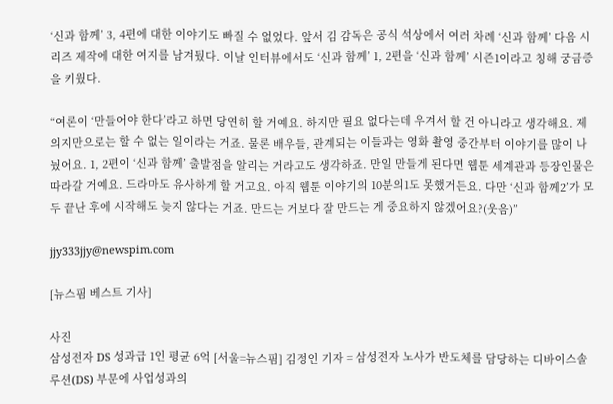‘신과 함께’ 3, 4편에 대한 이야기도 빠질 수 없었다. 앞서 김 감독은 공식 석상에서 여러 차례 ‘신과 함께’ 다음 시리즈 제작에 대한 여지를 남겨뒀다. 이날 인터뷰에서도 ‘신과 함께’ 1, 2편을 ‘신과 함께’ 시즌1이라고 칭해 궁금증을 키웠다.

“여론이 ‘만들어야 한다’라고 하면 당연히 할 거예요. 하지만 필요 없다는데 우겨서 할 건 아니라고 생각해요. 제 의지만으로는 할 수 없는 일이라는 거죠. 물론 배우들, 관계되는 이들과는 영화 촬영 중간부터 이야기를 많이 나눴어요. 1, 2편이 ‘신과 함께’ 출발점을 알리는 거라고도 생각하죠. 만일 만들게 된다면 웹툰 세계관과 등장인물은 따라갈 거예요. 드라마도 유사하게 할 거고요. 아직 웹툰 이야기의 10분의1도 못했거든요. 다만 ‘신과 함께2’가 모두 끝난 후에 시작해도 늦지 않다는 거죠. 만드는 거보다 잘 만드는 게 중요하지 않겠어요?(웃음)”

jjy333jjy@newspim.com

[뉴스핌 베스트 기사]

사진
삼성전자 DS 성과급 1인 평균 6억 [서울=뉴스핌] 김정인 기자 = 삼성전자 노사가 반도체를 담당하는 디바이스솔루션(DS) 부문에 사업성과의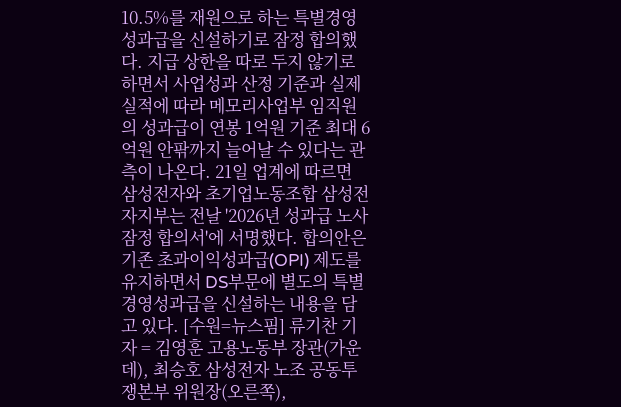10.5%를 재원으로 하는 특별경영성과급을 신설하기로 잠정 합의했다. 지급 상한을 따로 두지 않기로 하면서 사업성과 산정 기준과 실제 실적에 따라 메모리사업부 임직원의 성과급이 연봉 1억원 기준 최대 6억원 안팎까지 늘어날 수 있다는 관측이 나온다. 21일 업계에 따르면 삼성전자와 초기업노동조합 삼성전자지부는 전날 '2026년 성과급 노사 잠정 합의서'에 서명했다. 합의안은 기존 초과이익성과급(OPI) 제도를 유지하면서 DS부문에 별도의 특별경영성과급을 신설하는 내용을 담고 있다. [수원=뉴스핌] 류기찬 기자 = 김영훈 고용노동부 장관(가운데), 최승호 삼성전자 노조 공동투쟁본부 위원장(오른쪽),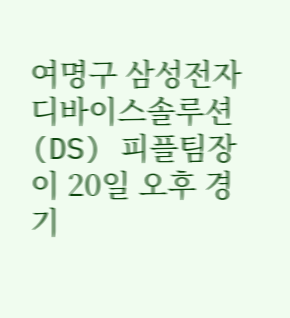여명구 삼성전자 디바이스솔루션(DS) 피플팀장이 20일 오후 경기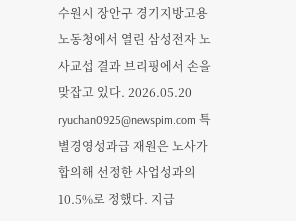수원시 장안구 경기지방고용노동청에서 열린 삼성전자 노사교섭 결과 브리핑에서 손을 맞잡고 있다. 2026.05.20 ryuchan0925@newspim.com 특별경영성과급 재원은 노사가 합의해 선정한 사업성과의 10.5%로 정했다. 지급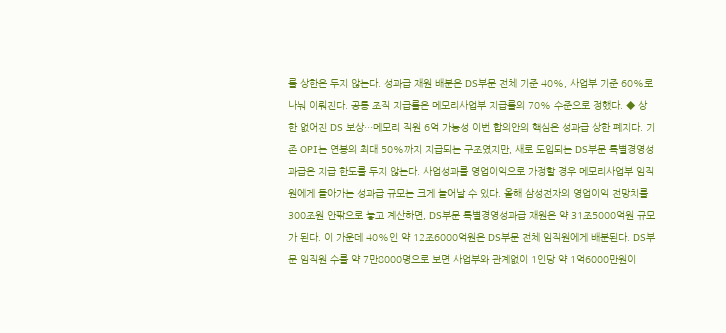률 상한은 두지 않는다. 성과급 재원 배분은 DS부문 전체 기준 40%, 사업부 기준 60%로 나눠 이뤄진다. 공통 조직 지급률은 메모리사업부 지급률의 70% 수준으로 정했다. ◆ 상한 없어진 DS 보상…메모리 직원 6억 가능성 이번 합의안의 핵심은 성과급 상한 폐지다. 기존 OPI는 연봉의 최대 50%까지 지급되는 구조였지만, 새로 도입되는 DS부문 특별경영성과급은 지급 한도를 두지 않는다. 사업성과를 영업이익으로 가정할 경우 메모리사업부 임직원에게 돌아가는 성과급 규모는 크게 늘어날 수 있다. 올해 삼성전자의 영업이익 전망치를 300조원 안팎으로 놓고 계산하면, DS부문 특별경영성과급 재원은 약 31조5000억원 규모가 된다. 이 가운데 40%인 약 12조6000억원은 DS부문 전체 임직원에게 배분된다. DS부문 임직원 수를 약 7만8000명으로 보면 사업부와 관계없이 1인당 약 1억6000만원이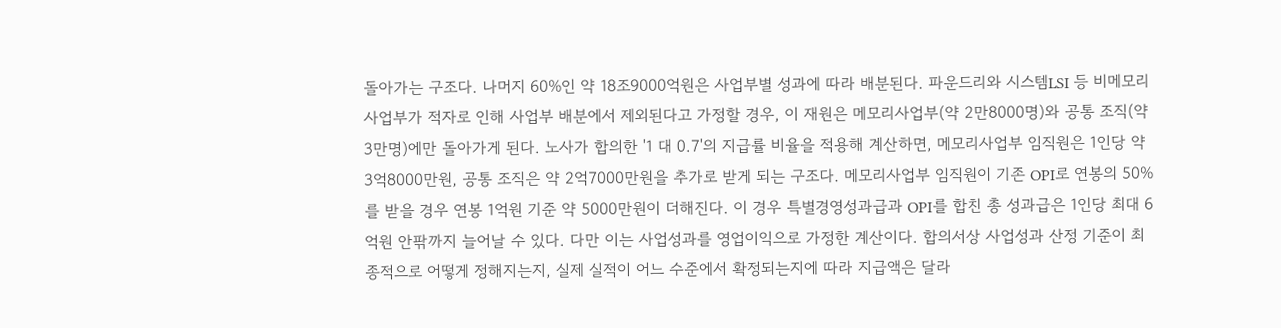돌아가는 구조다. 나머지 60%인 약 18조9000억원은 사업부별 성과에 따라 배분된다. 파운드리와 시스템LSI 등 비메모리 사업부가 적자로 인해 사업부 배분에서 제외된다고 가정할 경우, 이 재원은 메모리사업부(약 2만8000명)와 공통 조직(약 3만명)에만 돌아가게 된다. 노사가 합의한 '1 대 0.7'의 지급률 비율을 적용해 계산하면, 메모리사업부 임직원은 1인당 약 3억8000만원, 공통 조직은 약 2억7000만원을 추가로 받게 되는 구조다. 메모리사업부 임직원이 기존 OPI로 연봉의 50%를 받을 경우 연봉 1억원 기준 약 5000만원이 더해진다. 이 경우 특별경영성과급과 OPI를 합친 총 성과급은 1인당 최대 6억원 안팎까지 늘어날 수 있다. 다만 이는 사업성과를 영업이익으로 가정한 계산이다. 합의서상 사업성과 산정 기준이 최종적으로 어떻게 정해지는지, 실제 실적이 어느 수준에서 확정되는지에 따라 지급액은 달라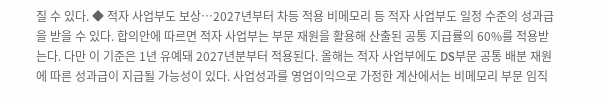질 수 있다. ◆ 적자 사업부도 보상…2027년부터 차등 적용 비메모리 등 적자 사업부도 일정 수준의 성과급을 받을 수 있다. 합의안에 따르면 적자 사업부는 부문 재원을 활용해 산출된 공통 지급률의 60%를 적용받는다. 다만 이 기준은 1년 유예돼 2027년분부터 적용된다. 올해는 적자 사업부에도 DS부문 공통 배분 재원에 따른 성과급이 지급될 가능성이 있다. 사업성과를 영업이익으로 가정한 계산에서는 비메모리 부문 임직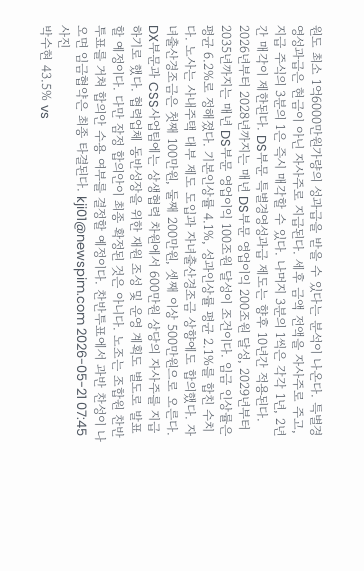원도 최소 1억6000만원가량의 성과급을 받을 수 있다는 분석이 나온다. 특별경영성과급은 현금이 아닌 자사주로 지급된다. 세후 금액 전액을 자사주로 주고, 지급 주식의 3분의 1은 즉시 매각할 수 있다. 나머지 3분의 1씩은 각각 1년, 2년간 매각이 제한된다. DS부문 특별경영성과급 제도는 향후 10년간 적용된다. 2026년부터 2028년까지는 매년 DS부문 영업이익 200조원 달성, 2029년부터 2035년까지는 매년 DS부문 영업이익 100조원 달성이 조건이다. 임금 인상률은 평균 6.2%로 정해졌다. 기본인상률 4.1%, 성과인상률 평균 2.1%를 합친 수치다. 노사는 사내주택 대부 제도 도입과 자녀출산경조금 상향에도 합의했다. 자녀출산경조금은 첫째 100만원, 둘째 200만원, 셋째 이상 500만원으로 오른다. DX부문과 CSS사업팀에는 상생협력 차원에서 600만원 상당의 자사주를 지급하기로 했다. 협력업체 동반성장을 위한 재원 조성 및 운영 계획도 별도로 발표할 예정이다. 다만 잠정 합의안이 최종 확정된 것은 아니다. 노조는 조합원 찬반투표를 거쳐 합의안 수용 여부를 결정할 예정이다. 찬반투표에서 과반 찬성이 나오면 임금협약은 최종 타결된다. kji01@newspim.com 2026-05-21 07:45
사진
박수현 43.5% vs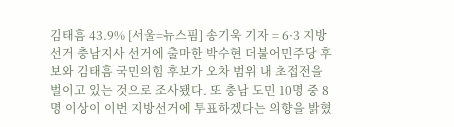김태흠 43.9% [서울=뉴스핌] 송기욱 기자 = 6·3 지방선거 충남지사 선거에 출마한 박수현 더불어민주당 후보와 김태흠 국민의힘 후보가 오차 범위 내 초접전을 벌이고 있는 것으로 조사됐다. 또 충남 도민 10명 중 8명 이상이 이번 지방선거에 투표하겠다는 의향을 밝혔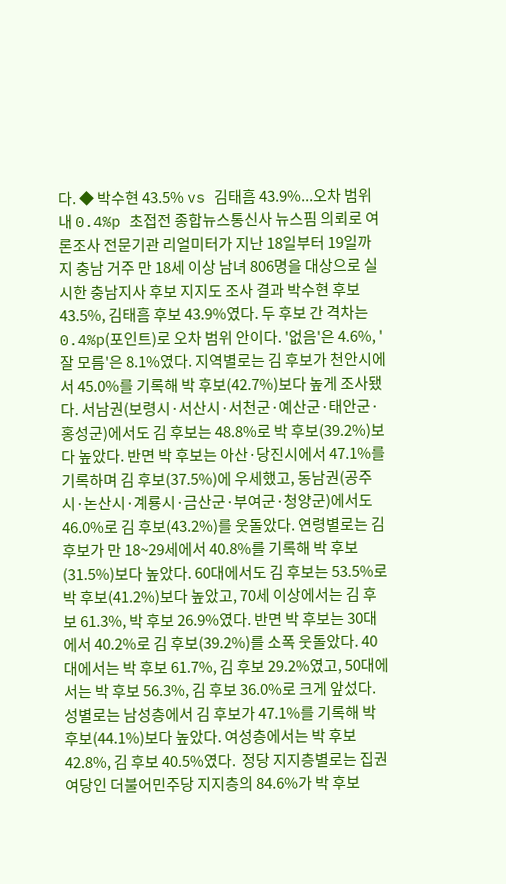다. ◆ 박수현 43.5% vs 김태흠 43.9%...오차 범위 내 0.4%p 초접전 종합뉴스통신사 뉴스핌 의뢰로 여론조사 전문기관 리얼미터가 지난 18일부터 19일까지 충남 거주 만 18세 이상 남녀 806명을 대상으로 실시한 충남지사 후보 지지도 조사 결과 박수현 후보 43.5%, 김태흠 후보 43.9%였다. 두 후보 간 격차는 0.4%p(포인트)로 오차 범위 안이다. '없음'은 4.6%, '잘 모름'은 8.1%였다. 지역별로는 김 후보가 천안시에서 45.0%를 기록해 박 후보(42.7%)보다 높게 조사됐다. 서남권(보령시·서산시·서천군·예산군·태안군·홍성군)에서도 김 후보는 48.8%로 박 후보(39.2%)보다 높았다. 반면 박 후보는 아산·당진시에서 47.1%를 기록하며 김 후보(37.5%)에 우세했고, 동남권(공주시·논산시·계룡시·금산군·부여군·청양군)에서도 46.0%로 김 후보(43.2%)를 웃돌았다. 연령별로는 김 후보가 만 18~29세에서 40.8%를 기록해 박 후보(31.5%)보다 높았다. 60대에서도 김 후보는 53.5%로 박 후보(41.2%)보다 높았고, 70세 이상에서는 김 후보 61.3%, 박 후보 26.9%였다. 반면 박 후보는 30대에서 40.2%로 김 후보(39.2%)를 소폭 웃돌았다. 40대에서는 박 후보 61.7%, 김 후보 29.2%였고, 50대에서는 박 후보 56.3%, 김 후보 36.0%로 크게 앞섰다.  성별로는 남성층에서 김 후보가 47.1%를 기록해 박 후보(44.1%)보다 높았다. 여성층에서는 박 후보 42.8%, 김 후보 40.5%였다.  정당 지지층별로는 집권 여당인 더불어민주당 지지층의 84.6%가 박 후보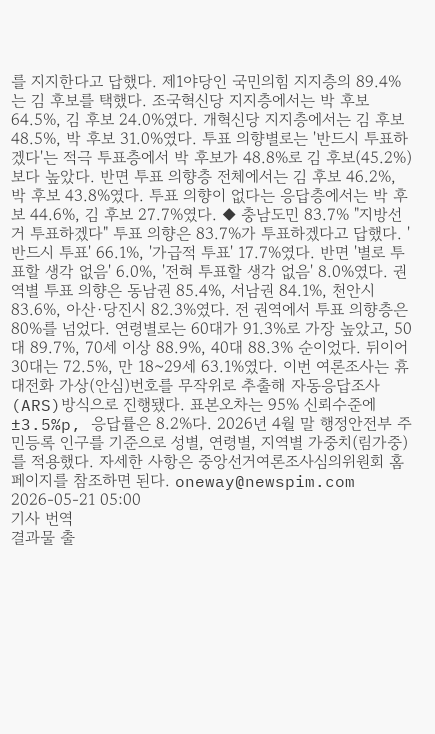를 지지한다고 답했다. 제1야당인 국민의힘 지지층의 89.4%는 김 후보를 택했다. 조국혁신당 지지층에서는 박 후보 64.5%, 김 후보 24.0%였다. 개혁신당 지지층에서는 김 후보 48.5%, 박 후보 31.0%였다. 투표 의향별로는 '반드시 투표하겠다'는 적극 투표층에서 박 후보가 48.8%로 김 후보(45.2%)보다 높았다. 반면 투표 의향층 전체에서는 김 후보 46.2%, 박 후보 43.8%였다. 투표 의향이 없다는 응답층에서는 박 후보 44.6%, 김 후보 27.7%였다. ◆ 충남도민 83.7% "지방선거 투표하겠다" 투표 의향은 83.7%가 투표하겠다고 답했다. '반드시 투표' 66.1%, '가급적 투표' 17.7%였다. 반면 '별로 투표할 생각 없음' 6.0%, '전혀 투표할 생각 없음' 8.0%였다. 권역별 투표 의향은 동남권 85.4%, 서남권 84.1%, 천안시 83.6%, 아산·당진시 82.3%였다. 전 권역에서 투표 의향층은 80%를 넘었다. 연령별로는 60대가 91.3%로 가장 높았고, 50대 89.7%, 70세 이상 88.9%, 40대 88.3% 순이었다. 뒤이어 30대는 72.5%, 만 18~29세 63.1%였다. 이번 여론조사는 휴대전화 가상(안심)번호를 무작위로 추출해 자동응답조사(ARS)방식으로 진행됐다. 표본오차는 95% 신뢰수준에 ±3.5%p, 응답률은 8.2%다. 2026년 4월 말 행정안전부 주민등록 인구를 기준으로 성별, 연령별, 지역별 가중치(림가중)를 적용했다. 자세한 사항은 중앙선거여론조사심의위원회 홈페이지를 참조하면 된다. oneway@newspim.com 2026-05-21 05:00
기사 번역
결과물 출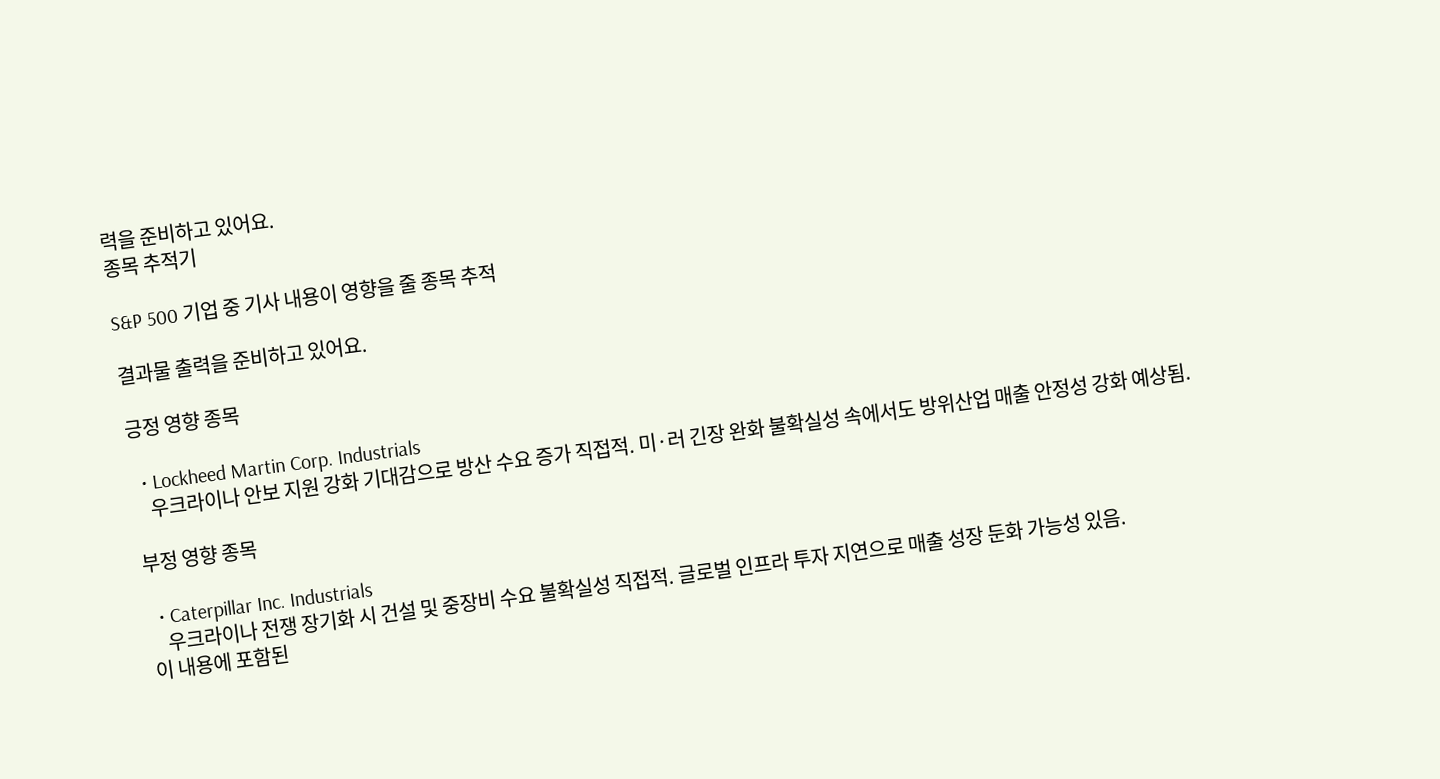력을 준비하고 있어요.
종목 추적기

S&P 500 기업 중 기사 내용이 영향을 줄 종목 추적

결과물 출력을 준비하고 있어요.

긍정 영향 종목

  • Lockheed Martin Corp. Industrials
    우크라이나 안보 지원 강화 기대감으로 방산 수요 증가 직접적. 미·러 긴장 완화 불확실성 속에서도 방위산업 매출 안정성 강화 예상됨.

부정 영향 종목

  • Caterpillar Inc. Industrials
    우크라이나 전쟁 장기화 시 건설 및 중장비 수요 불확실성 직접적. 글로벌 인프라 투자 지연으로 매출 성장 둔화 가능성 있음.
이 내용에 포함된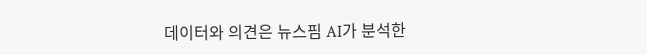데이터와 의견은 뉴스핌 AI가 분석한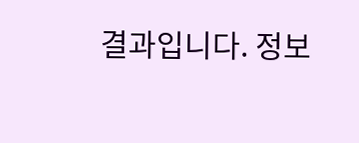결과입니다. 정보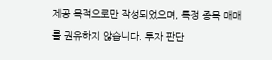제공 목적으로만 작성되었으며, 특정 종목 매매를 권유하지 않습니다. 투자 판단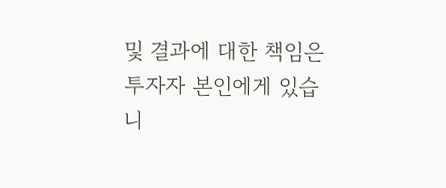및 결과에 대한 책임은 투자자 본인에게 있습니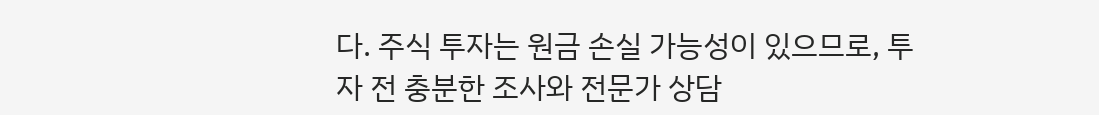다. 주식 투자는 원금 손실 가능성이 있으므로, 투자 전 충분한 조사와 전문가 상담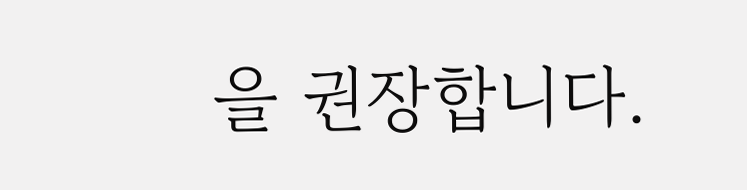을 권장합니다.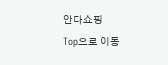안다쇼핑
Top으로 이동